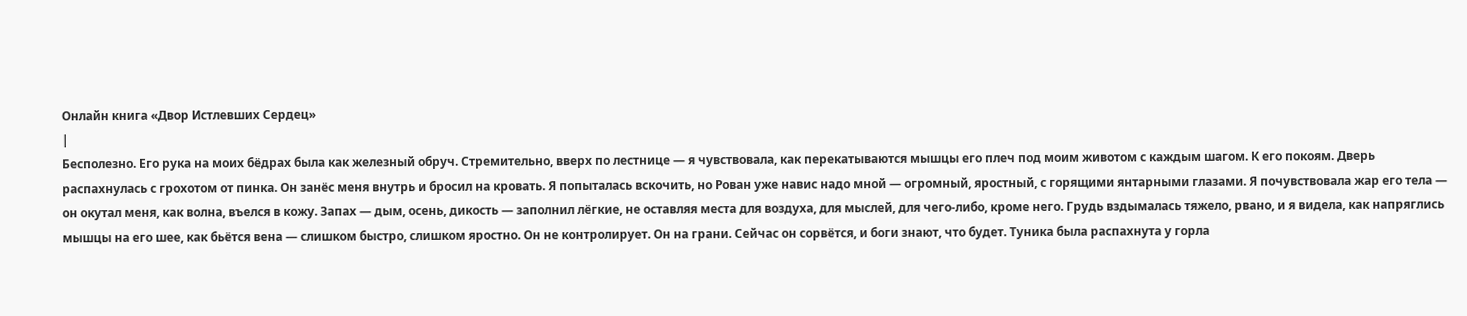Онлайн книга «Двор Истлевших Сердец»
|
Бесполезно. Его рука на моих бёдрах была как железный обруч. Стремительно, вверх по лестнице — я чувствовала, как перекатываются мышцы его плеч под моим животом с каждым шагом. К его покоям. Дверь распахнулась с грохотом от пинка. Он занёс меня внутрь и бросил на кровать. Я попыталась вскочить, но Рован уже навис надо мной — огромный, яростный, с горящими янтарными глазами. Я почувствовала жар его тела — он окутал меня, как волна, въелся в кожу. Запах — дым, осень, дикость — заполнил лёгкие, не оставляя места для воздуха, для мыслей, для чего-либо, кроме него. Грудь вздымалась тяжело, рвано, и я видела, как напряглись мышцы на его шее, как бьётся вена — слишком быстро, слишком яростно. Он не контролирует. Он на грани. Сейчас он сорвётся, и боги знают, что будет. Туника была распахнута у горла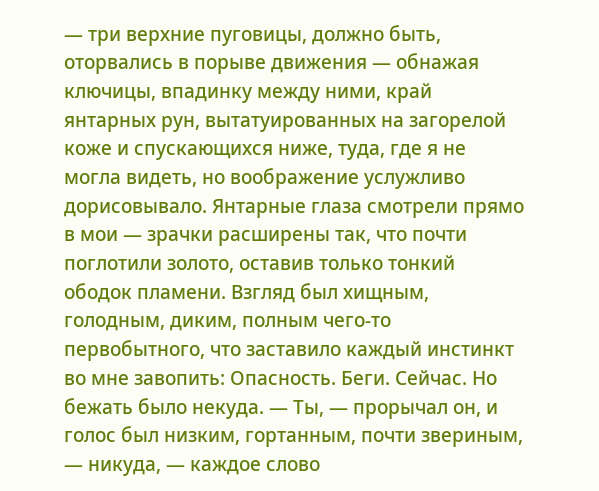— три верхние пуговицы, должно быть, оторвались в порыве движения — обнажая ключицы, впадинку между ними, край янтарных рун, вытатуированных на загорелой коже и спускающихся ниже, туда, где я не могла видеть, но воображение услужливо дорисовывало. Янтарные глаза смотрели прямо в мои — зрачки расширены так, что почти поглотили золото, оставив только тонкий ободок пламени. Взгляд был хищным, голодным, диким, полным чего-то первобытного, что заставило каждый инстинкт во мне завопить: Опасность. Беги. Сейчас. Но бежать было некуда. — Ты, — прорычал он, и голос был низким, гортанным, почти звериным, — никуда, — каждое слово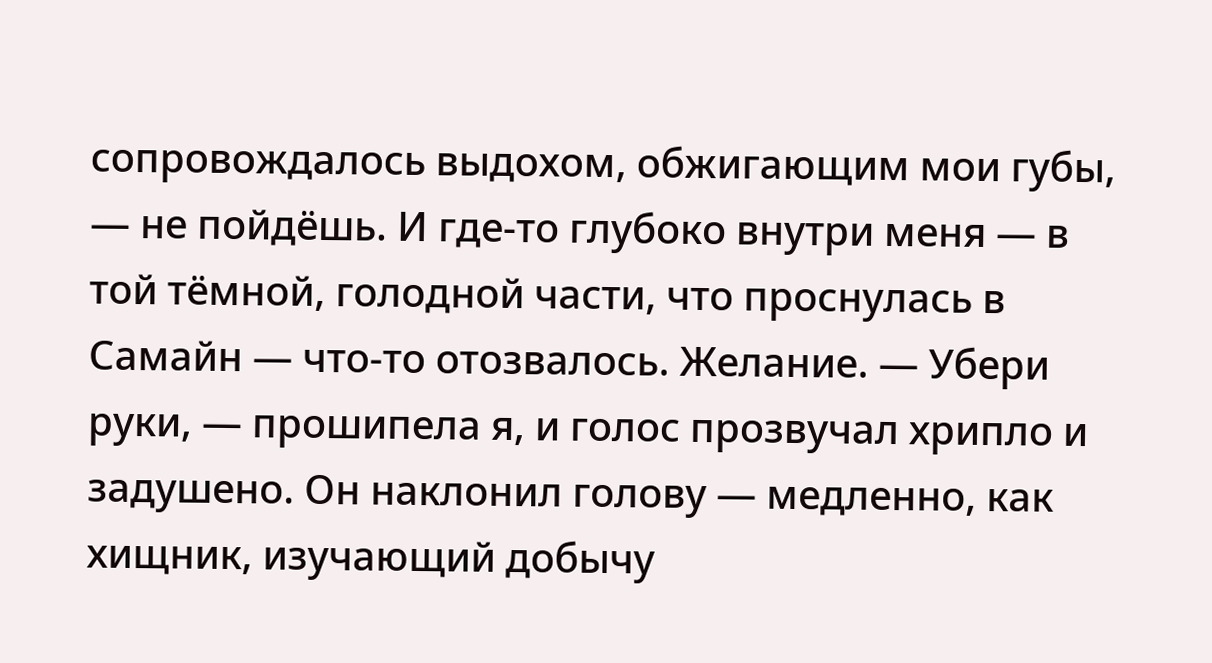сопровождалось выдохом, обжигающим мои губы, — не пойдёшь. И где-то глубоко внутри меня — в той тёмной, голодной части, что проснулась в Самайн — что-то отозвалось. Желание. — Убери руки, — прошипела я, и голос прозвучал хрипло и задушено. Он наклонил голову — медленно, как хищник, изучающий добычу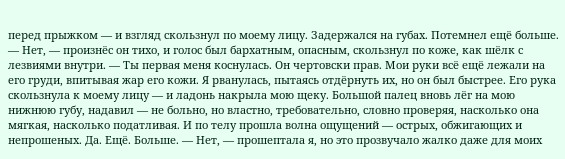перед прыжком — и взгляд скользнул по моему лицу. Задержался на губах. Потемнел ещё больше. — Нет, — произнёс он тихо, и голос был бархатным, опасным, скользнул по коже, как шёлк с лезвиями внутри. — Ты первая меня коснулась. Он чертовски прав. Мои руки всё ещё лежали на его груди, впитывая жар его кожи. Я рванулась, пытаясь отдёрнуть их, но он был быстрее. Его рука скользнула к моему лицу — и ладонь накрыла мою щеку. Большой палец вновь лёг на мою нижнюю губу, надавил — не больно, но властно, требовательно, словно проверяя, насколько она мягкая, насколько податливая. И по телу прошла волна ощущений — острых, обжигающих и непрошеных. Да. Ещё. Больше. — Нет, — прошептала я, но это прозвучало жалко даже для моих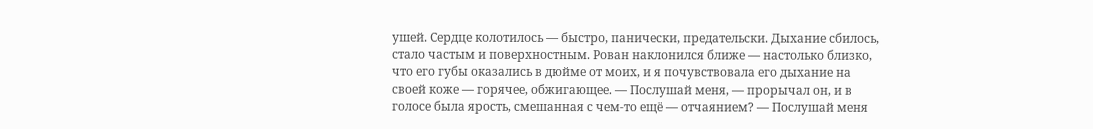ушей. Сердце колотилось — быстро, панически, предательски. Дыхание сбилось, стало частым и поверхностным. Рован наклонился ближе — настолько близко, что его губы оказались в дюйме от моих, и я почувствовала его дыхание на своей коже — горячее, обжигающее. — Послушай меня, — прорычал он, и в голосе была ярость, смешанная с чем-то ещё — отчаянием? — Послушай меня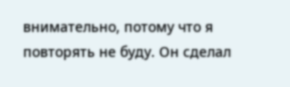внимательно, потому что я повторять не буду. Он сделал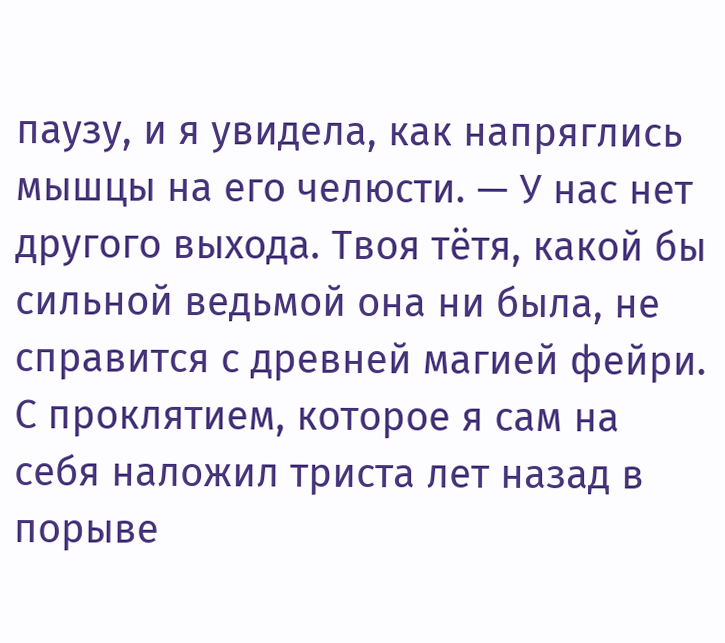паузу, и я увидела, как напряглись мышцы на его челюсти. — У нас нет другого выхода. Твоя тётя, какой бы сильной ведьмой она ни была, не справится с древней магией фейри. С проклятием, которое я сам на себя наложил триста лет назад в порыве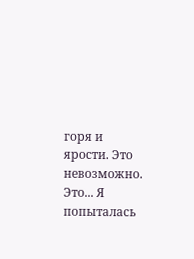горя и ярости. Это невозможно. Это... Я попыталась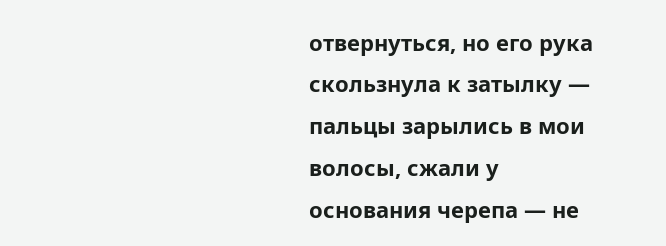отвернуться, но его рука скользнула к затылку — пальцы зарылись в мои волосы, сжали у основания черепа — не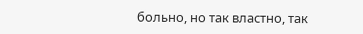больно, но так властно, так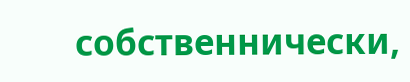собственнически,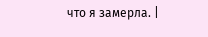что я замерла. |